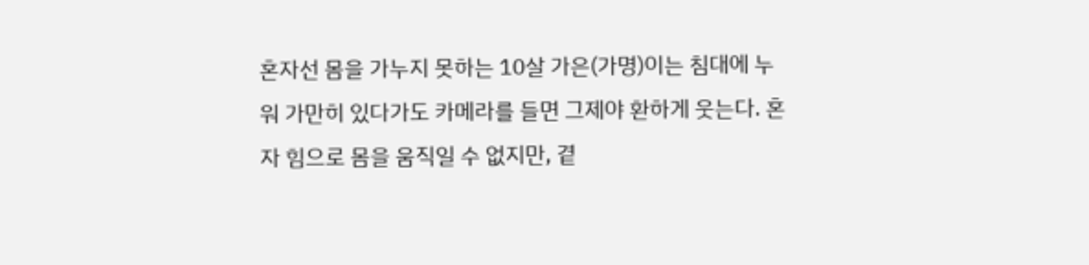혼자선 몸을 가누지 못하는 10살 가은(가명)이는 침대에 누워 가만히 있다가도 카메라를 들면 그제야 환하게 웃는다. 혼자 힘으로 몸을 움직일 수 없지만, 곁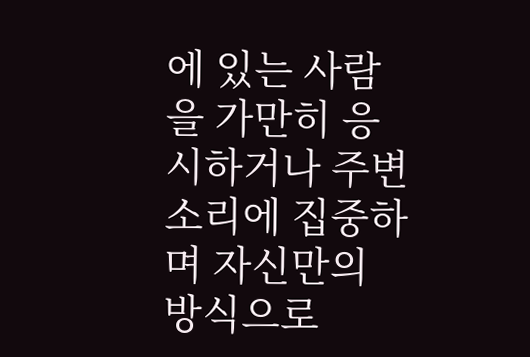에 있는 사람을 가만히 응시하거나 주변 소리에 집중하며 자신만의 방식으로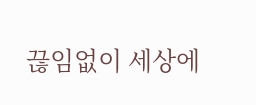끊임없이 세상에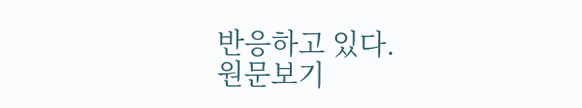반응하고 있다.
원문보기